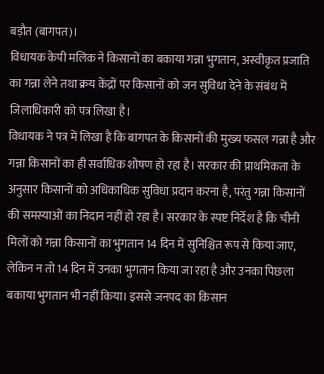बड़ौत (बागपत)।
विधायक केपी मलिक ने किसानों का बकाया गन्ना भुगतान, अस्वीकृत प्रजाति का गन्ना लेने तथा क्रय केंद्रों पर किसानों को जन सुविधा देने के संबंध में जिलाधिकारी को पत्र लिखा है।
विधायक ने पत्र में लिखा है कि बागपत के किसानों की मुख्य फसल गन्ना है और गन्ना किसानों का ही सर्वाधिक शोषण हो रहा है। सरकार की प्राथमिकता के अनुसार किसानों को अधिकाधिक सुविधा प्रदान करना है, परंतु गन्ना किसानों की समस्याओं का निदान नहीं हो रहा है। सरकार के स्पष्ट निर्देश है कि चीनी मिलों को गन्ना किसानों का भुगतान 14 दिन में सुनिश्चित रूप से किया जाए, लेकिन न तो 14 दिन में उनका भुगतान किया जा रहा है और उनका पिछला बकाया भुगतान भी नहीं किया। इससे जनपद का किसान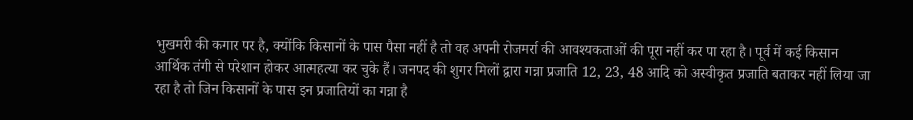भुखमरी की कगार पर है, क्योंकि किसानों के पास पैसा नहीं है तो वह अपनी रोजमर्रा की आवश्यकताओं की पूरा नहीं कर पा रहा है। पूर्व में कई किसान आर्थिक तंगी से परेशान होकर आत्महत्या कर चुके हैं। जनपद की शुगर मिलों द्वारा गन्ना प्रजाति 12, 23, 48 आदि को अस्वीकृत प्रजाति बताकर नहीं लिया जा रहा है तो जिन किसानों के पास इन प्रजातियों का गन्ना है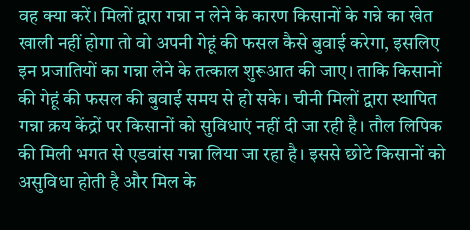वह क्या करें। मिलों द्वारा गन्ना न लेने के कारण किसानों के गन्ने का खेत खाली नहीं होगा तो वो अपनी गेहूं की फसल कैसे बुवाई करेगा, इसलिए इन प्रजातियों का गन्ना लेने के तत्काल शुरूआत की जाए। ताकि किसानों की गेहूं की फसल की बुवाई समय से हो सके। चीनी मिलों द्वारा स्थापित गन्ना क्रय केंद्रों पर किसानों को सुविधाएं नहीं दी जा रही है। तौल लिपिक की मिली भगत से एडवांस गन्ना लिया जा रहा है। इससे छोटे किसानों को असुविधा होती है और मिल के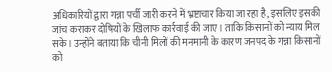अधिकारियों द्वारा गन्ना पर्ची जारी करने में भ्रष्टाचार किया जा रहा है, इसलिए इसकी जांच कराकर दोषियों के खिलाफ कार्रवाई की जाए। ताकि किसानों को न्याय मिल सके। उन्होंने बताया कि चीनी मिलों की मनमानी के कारण जनपद के गन्ना किसानों को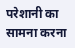परेशानी का सामना करना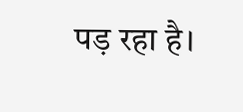पड़ रहा है।